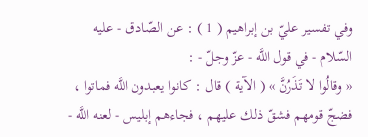وفي تفسير عليّ بن إبراهيم ( 1 ) : عن الصّادق - عليه السّلام - في قول اللَّه - عزّ وجلّ - :
« وقالُوا لا تَذَرُنَّ » ( الآية ) قال : كانوا يعبدون اللَّه فماتوا ، فضجّ قومهم فشقّ ذلك عليهم ، فجاءهم إبليس - لعنه اللَّه -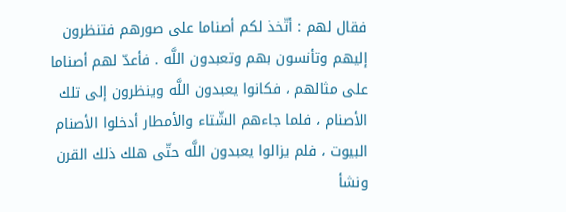فقال لهم : أتّخذ لكم أصناما على صورهم فتنظرون إليهم وتأنسون بهم وتعبدون اللَّه . فأعدّ لهم أصناما على مثالهم ، فكانوا يعبدون اللَّه وينظرون إلى تلك الأصنام ، فلما جاءهم الشّتاء والأمطار أدخلوا الأصنام البيوت ، فلم يزالوا يعبدون اللَّه حتّى هلك ذلك القرن ونشأ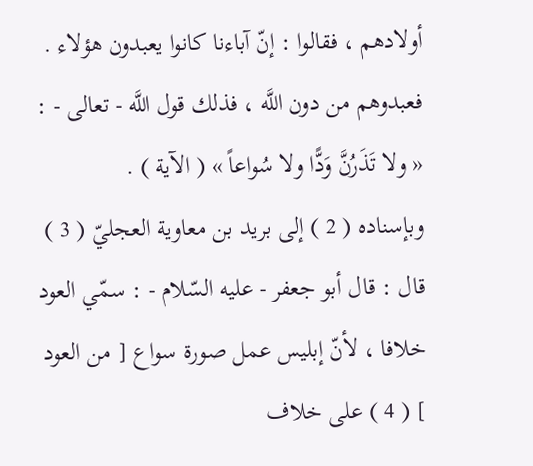أولادهم ، فقالوا : إنّ آباءنا كانوا يعبدون هؤلاء . فعبدوهم من دون اللَّه ، فذلك قول اللَّه - تعالى - : « ولا تَذَرُنَّ وَدًّا ولا سُواعاً » ( الآية ) .
وبإسناده ( 2 ) إلى بريد بن معاوية العجليّ ( 3 ) قال : قال أبو جعفر - عليه السّلام - : سمّي العود خلافا ، لأنّ إبليس عمل صورة سواع [ من العود ] ( 4 ) على خلاف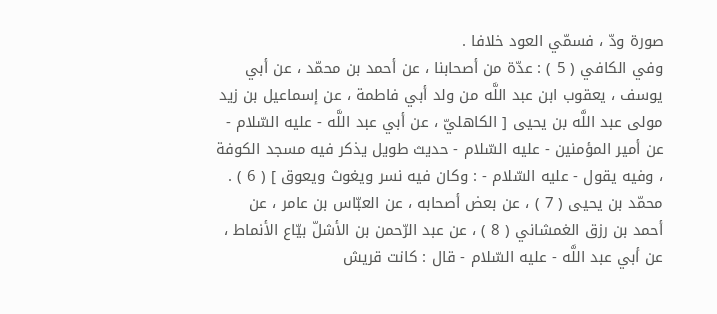صورة ودّ ، فسمّي العود خلافا .
وفي الكافي ( 5 ) : عدّة من أصحابنا ، عن أحمد بن محمّد ، عن أبي يوسف ، يعقوب ابن عبد اللَّه من ولد أبي فاطمة ، عن إسماعيل بن زيد مولى عبد اللَّه بن يحيى [ الكاهليّ ، عن أبي عبد اللَّه - عليه السّلام - عن أمير المؤمنين - عليه السّلام - حديث طويل يذكر فيه مسجد الكوفة ، وفيه يقول - عليه السّلام - : وكان فيه نسر ويغوث ويعوق ] ( 6 ) .
محمّد بن يحيى ( 7 ) ، عن بعض أصحابه ، عن العبّاس بن عامر ، عن أحمد بن رزق الغمشاني ( 8 ) ، عن عبد الرّحمن بن الأشلّ بيّاع الأنماط ، عن أبي عبد اللَّه - عليه السّلام - قال : كانت قريش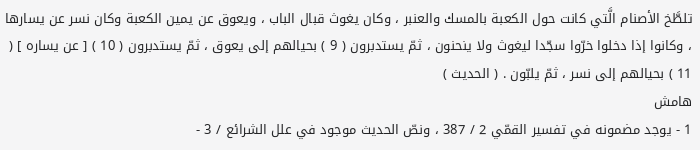تلطَّخ الأصنام الَّتي كانت حول الكعبة بالمسك والعنبر ، وكان يغوث قبال الباب ، ويعوق عن يمين الكعبة وكان نسر عن يسارها ، وكانوا إذا دخلوا خرّوا سجّدا ليغوث ولا ينحنون ، ثمّ يستدبرون ( 9 ) بحيالهم إلى يعوق ، ثمّ يستدبرون ( 10 ) [ عن يساره ] ( 11 ) بحيالهم إلى نسر ، ثمّ يلبّون . ( الحديث )
هامش
1 - يوجد مضمونه في تفسير القمّي 2 / 387 ، ونصّ الحديث موجود في علل الشرائع / 3 -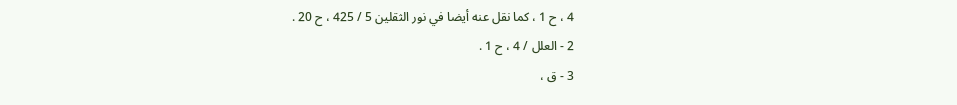4 ، ح 1 ، كما نقل عنه أيضا في نور الثقلين 5 / 425 ، ح 20 .
2 - العلل / 4 ، ح 1 .
3 - ق ،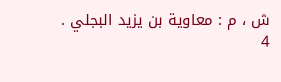ش ، م : معاوية بن يزيد البجلي .
4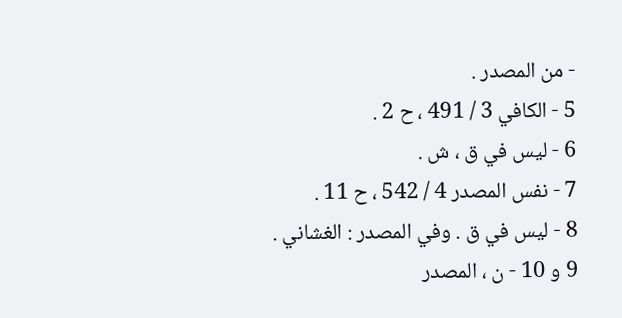- من المصدر .
5 - الكافي 3 / 491 ، ح 2 .
6 - ليس في ق ، ش .
7 - نفس المصدر 4 / 542 ، ح 11 .
8 - ليس في ق . وفي المصدر : الغشاني .
9 و 10 - ن ، المصدر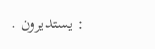: يستديرون .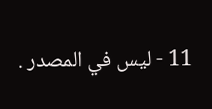11 - ليس في المصدر .